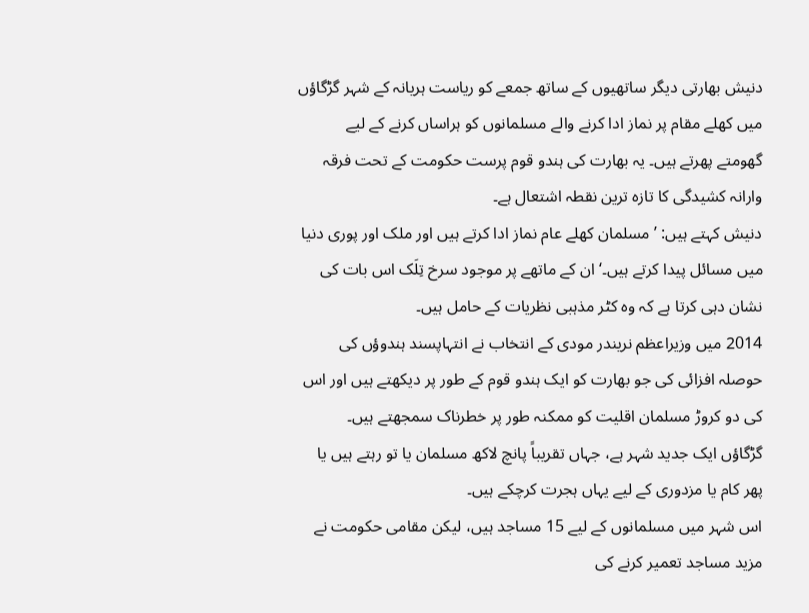دنیش بھارتی دیگر ساتھیوں کے ساتھ جمعے کو ریاست ہریانہ کے شہر گڑگاؤں میں کھلے مقام پر نماز ادا کرنے والے مسلمانوں کو ہراساں کرنے کے لیے گھومتے پھرتے ہیں۔ یہ بھارت کی ہندو قوم پرست حکومت کے تحت فرقہ وارانہ کشیدگی کا تازہ ترین نقطہ اشتعال ہے۔
دنیش کہتے ہیں: ’مسلمان کھلے عام نماز ادا کرتے ہیں اور ملک اور پوری دنیا میں مسائل پیدا کرتے ہیں۔‘ ان کے ماتھے پر موجود سرخ تِلَک اس بات کی نشان دہی کرتا ہے کہ وہ کٹر مذہبی نظریات کے حامل ہیں۔
2014 میں وزیراعظم نریندر مودی کے انتخاب نے انتہاپسند ہندوؤں کی حوصلہ افزائی کی جو بھارت کو ایک ہندو قوم کے طور پر دیکھتے ہیں اور اس کی دو کروڑ مسلمان اقلیت کو ممکنہ طور پر خطرناک سمجھتے ہیں۔
گڑگاؤں ایک جدید شہر ہے، جہاں تقریباً پانچ لاکھ مسلمان یا تو رہتے ہیں یا پھر کام یا مزدوری کے لیے یہاں ہجرت کرچکے ہیں۔
اس شہر میں مسلمانوں کے لیے 15 مساجد ہیں، لیکن مقامی حکومت نے مزید مساجد تعمیر کرنے کی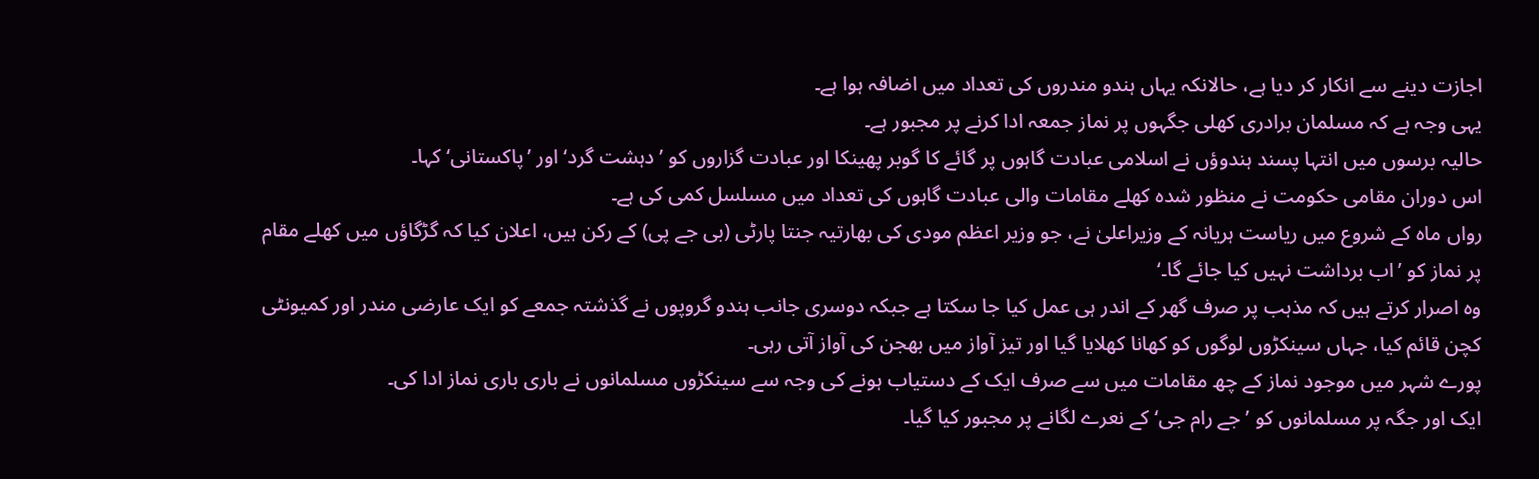اجازت دینے سے انکار کر دیا ہے، حالانکہ یہاں ہندو مندروں کی تعداد میں اضافہ ہوا ہے۔
یہی وجہ ہے کہ مسلمان برادری کھلی جگہوں پر نماز جمعہ ادا کرنے پر مجبور ہے۔
حالیہ برسوں میں انتہا پسند ہندوؤں نے اسلامی عبادت گاہوں پر گائے کا گوبر پھینکا اور عبادت گزاروں کو ’دہشت گرد‘ اور ’پاکستانی‘ کہا۔
اس دوران مقامی حکومت نے منظور شدہ کھلے مقامات والی عبادت گاہوں کی تعداد میں مسلسل کمی کی ہے۔
رواں ماہ کے شروع میں ریاست ہریانہ کے وزیراعلیٰ نے، جو وزیر اعظم مودی کی بھارتیہ جنتا پارٹی (بی جے پی) کے رکن ہیں، اعلان کیا کہ گڑگاؤں میں کھلے مقام پر نماز کو ’اب برداشت نہیں کیا جائے گا۔‘
وہ اصرار کرتے ہیں کہ مذہب پر صرف گھر کے اندر ہی عمل کیا جا سکتا ہے جبکہ دوسری جانب ہندو گروپوں نے گذشتہ جمعے کو ایک عارضی مندر اور کمیونٹی کچن قائم کیا، جہاں سینکڑوں لوگوں کو کھانا کھلایا گیا اور تیز آواز میں بھجن کی آواز آتی رہی۔
پورے شہر میں موجود نماز کے چھ مقامات میں سے صرف ایک کے دستیاب ہونے کی وجہ سے سینکڑوں مسلمانوں نے باری باری نماز ادا کی۔
ایک اور جگہ پر مسلمانوں کو ’جے رام جی‘ کے نعرے لگانے پر مجبور کیا گیا۔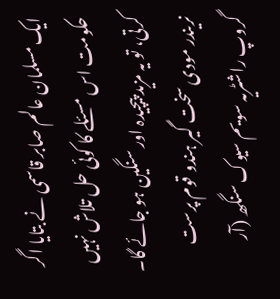ایک مسلمان عالم صابر قاسمی نے بتایا اگر حکومت اس مسئلے کا کوئی حل تلاش نہیں کرتی، تو یہ مزید پیچیدہ اور سنگین ہو جائے گا۔
نریندر مودی سخت گیر ہندو قوم پرست گروپ راشٹریہ سویم سیوک سنگھ (آر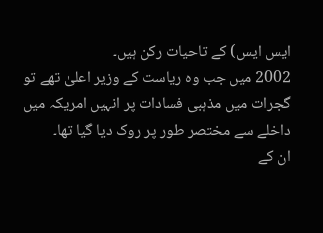ایس ایس) کے تاحیات رکن ہیں۔
2002 میں جب وہ ریاست کے وزیر اعلیٰ تھے تو گجرات میں مذہبی فسادات پر انہیں امریکہ میں داخلے سے مختصر طور پر روک دیا گیا تھا۔
ان کے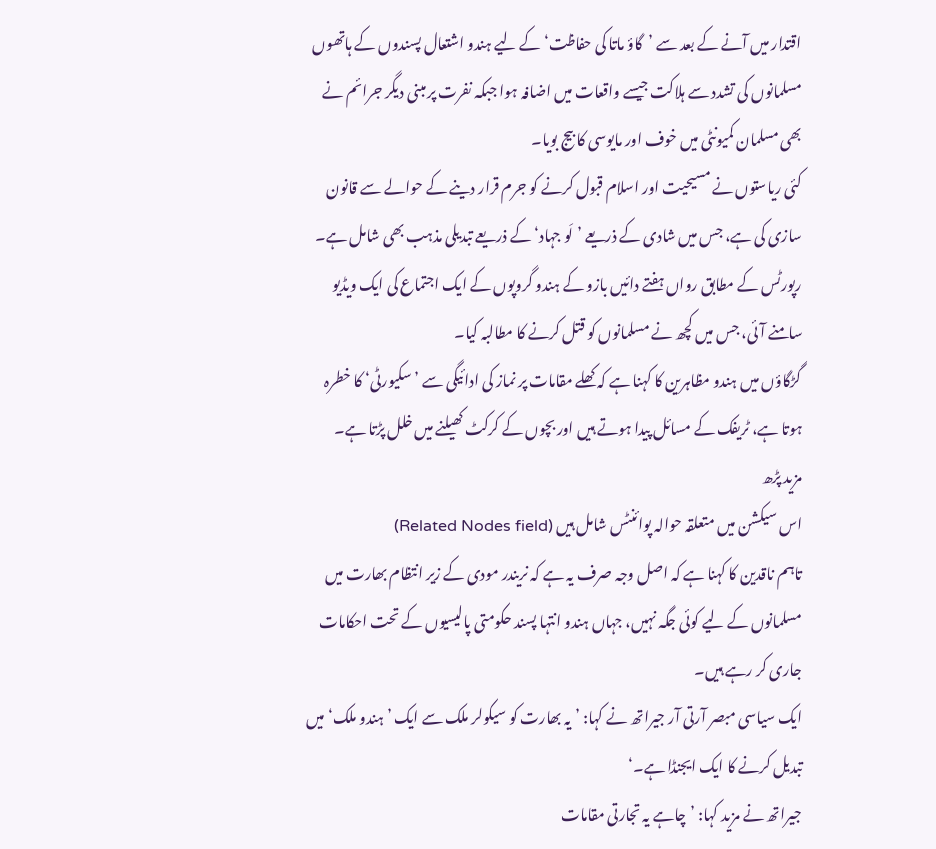اقتدار میں آنے کے بعد سے ’گاؤ ماتا کی حفاظت‘ کے لیے ہندو اشتعال پسندوں کے ہاتھوں مسلمانوں کی تشدد سے ہلاکت جیسے واقعات میں اضافہ ہوا جبکہ نفرت پر مبنی دیگر جرائم نے بھی مسلمان کمیونٹی میں خوف اور مایوسی کا بیج بویا۔
کئی ریاستوں نے مسیحیت اور اسلام قبول کرنے کو جرم قرار دینے کے حوالے سے قانون سازی کی ہے، جس میں شادی کے ذریعے ’لَو جہاد‘ کے ذریعے تبدیلی مذہب بھی شامل ہے۔
رپورٹس کے مطابق رواں ہفتے دائیں بازو کے ہندو گروپوں کے ایک اجتماع کی ایک ویڈیو سامنے آئی، جس میں کچھ نے مسلمانوں کو قتل کرنے کا مطالبہ کیا۔
گڑگاؤں میں ہندو مظاہرین کا کہنا ہے کہ کھلے مقامات پر نماز کی ادائیگی سے ’سکیورٹی‘ کا خطرہ ہوتا ہے، ٹریفک کے مسائل پیدا ہوتے ہیں اور بچوں کے کرکٹ کھیلنے میں خلل پڑتا ہے۔
مزید پڑھ
اس سیکشن میں متعلقہ حوالہ پوائنٹس شامل ہیں (Related Nodes field)
تاہم ناقدین کا کہنا ہے کہ اصل وجہ صرف یہ ہے کہ نریندر مودی کے زیر انتظام بھارت میں مسلمانوں کے لیے کوئی جگہ نہیں، جہاں ہندو انتہا پسند حکومتی پالیسیوں کے تحت احکامات جاری کر رہے ہیں۔
ایک سیاسی مبصر آرتی آر جیراتھ نے کہا: ’یہ بھارت کو سیکولر ملک سے ایک ’ہندو ملک‘ میں تبدیل کرنے کا ایک ایجنڈا ہے۔‘
جیراتھ نے مزید کہا: ’چاہے یہ تجارتی مقامات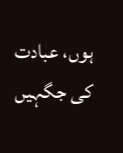ہوں، عبادت کی جگہیں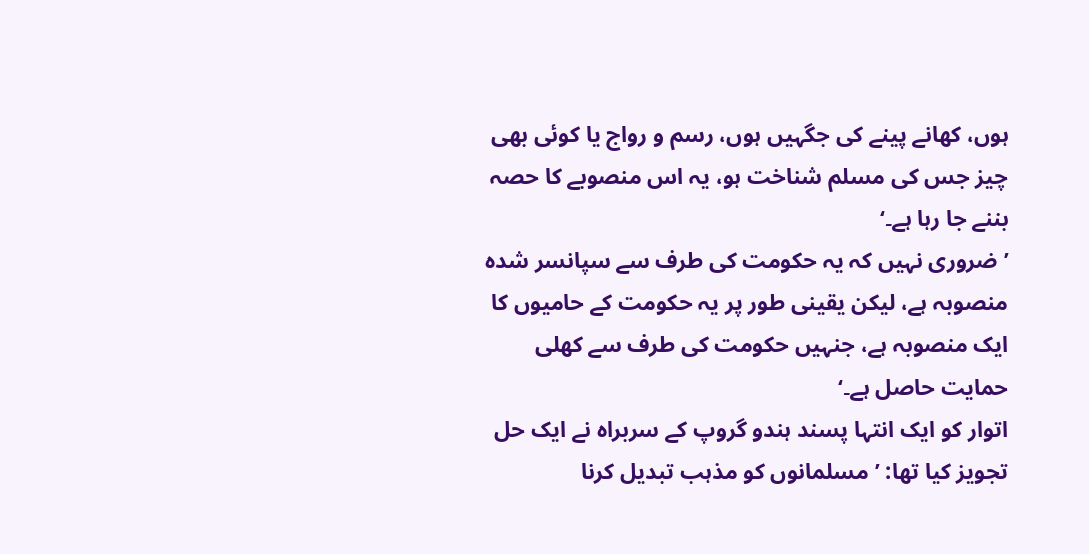ہوں، کھانے پینے کی جگہیں ہوں، رسم و رواج یا کوئی بھی چیز جس کی مسلم شناخت ہو، یہ اس منصوبے کا حصہ بننے جا رہا ہے۔‘
’ضروری نہیں کہ یہ حکومت کی طرف سے سپانسر شدہ منصوبہ ہے، لیکن یقینی طور پر یہ حکومت کے حامیوں کا ایک منصوبہ ہے، جنہیں حکومت کی طرف سے کھلی حمایت حاصل ہے۔‘
اتوار کو ایک انتہا پسند ہندو گروپ کے سربراہ نے ایک حل تجویز کیا تھا: ’مسلمانوں کو مذہب تبدیل کرنا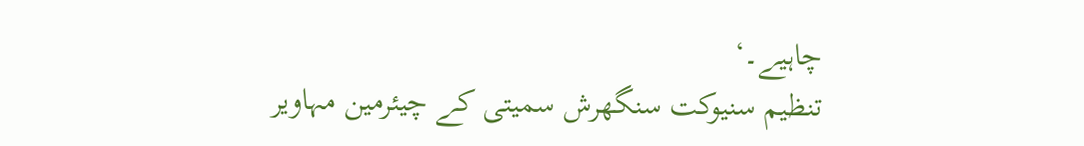چاہیے۔‘
تنظیم سنیوکت سنگھرش سمیتی کے چیئرمین مہاویر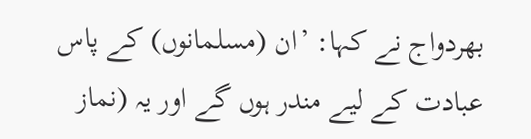بھردواج نے کہا: ’ان (مسلمانوں) کے پاس عبادت کے لیے مندر ہوں گے اور یہ (نماز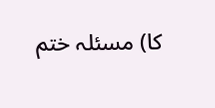کا) مسئلہ ختم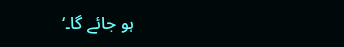ہو جائے گا۔‘